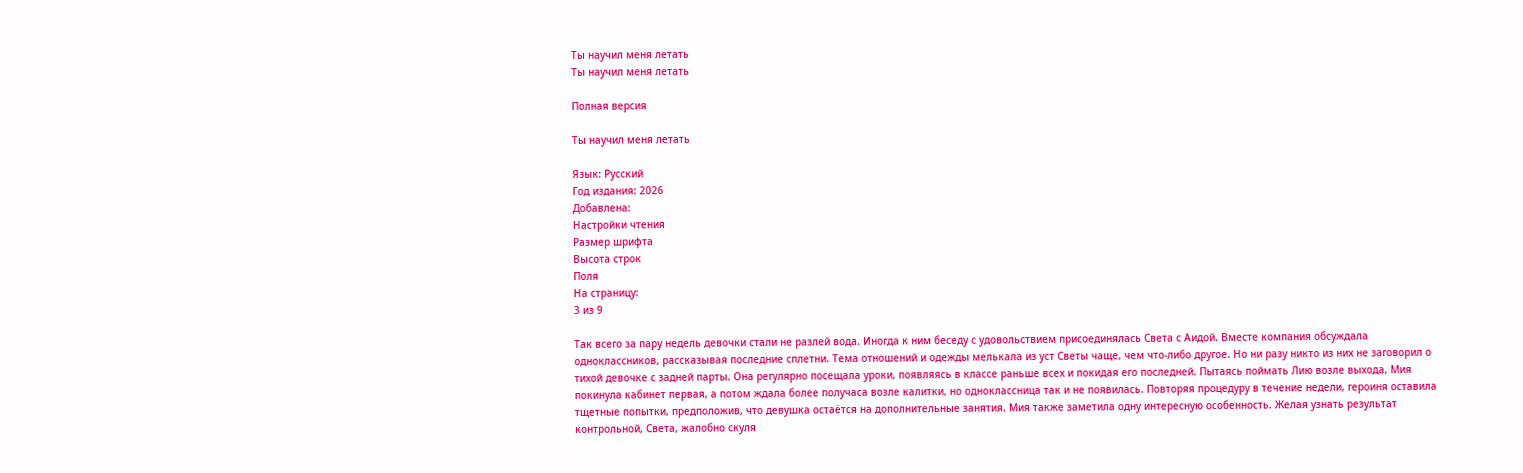Ты научил меня летать
Ты научил меня летать

Полная версия

Ты научил меня летать

Язык: Русский
Год издания: 2026
Добавлена:
Настройки чтения
Размер шрифта
Высота строк
Поля
На страницу:
3 из 9

Так всего за пару недель девочки стали не разлей вода. Иногда к ним беседу с удовольствием присоединялась Света с Аидой. Вместе компания обсуждала одноклассников, рассказывая последние сплетни. Тема отношений и одежды мелькала из уст Светы чаще, чем что-либо другое. Но ни разу никто из них не заговорил о тихой девочке с задней парты. Она регулярно посещала уроки, появляясь в классе раньше всех и покидая его последней. Пытаясь поймать Лию возле выхода, Мия покинула кабинет первая, а потом ждала более получаса возле калитки, но одноклассница так и не появилась. Повторяя процедуру в течение недели, героиня оставила тщетные попытки, предположив, что девушка остаётся на дополнительные занятия. Мия также заметила одну интересную особенность. Желая узнать результат контрольной, Света, жалобно скуля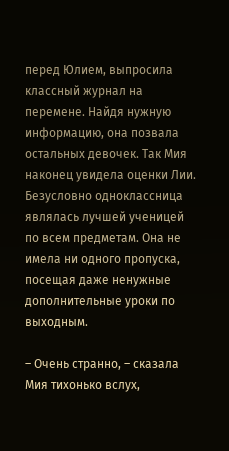перед Юлием, выпросила классный журнал на перемене. Найдя нужную информацию, она позвала остальных девочек. Так Мия наконец увидела оценки Лии. Безусловно одноклассница являлась лучшей ученицей по всем предметам. Она не имела ни одного пропуска, посещая даже ненужные дополнительные уроки по выходным.

– Очень странно, – сказала Мия тихонько вслух,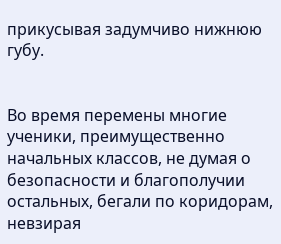прикусывая задумчиво нижнюю губу.


Во время перемены многие ученики, преимущественно начальных классов, не думая о безопасности и благополучии остальных, бегали по коридорам, невзирая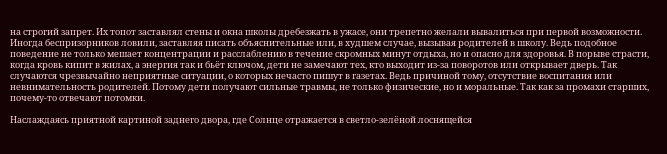на строгий запрет. Их топот заставлял стены и окна школы дребезжать в ужасе, они трепетно желали вывалиться при первой возможности. Иногда беспризорников ловили, заставляя писать объяснительные или, в худшем случае, вызывая родителей в школу. Ведь подобное поведение не только мешает концентрации и расслаблению в течение скромных минут отдыха, но и опасно для здоровья. В порыве страсти, когда кровь кипит в жилах, а энергия так и бьёт ключом, дети не замечают тех, кто выходит из-за поворотов или открывает дверь. Так случаются чрезвычайно неприятные ситуации, о которых нечасто пишут в газетах. Ведь причиной тому, отсутствие воспитания или невнимательность родителей. Потому дети получают сильные травмы, не только физические, но и моральные. Так как за промахи старших, почему-то отвечают потомки.

Наслаждаясь приятной картиной заднего двора, где Солнце отражается в светло-зелёной лоснящейся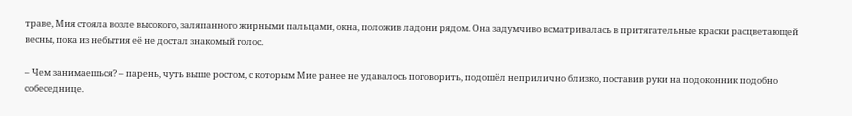траве, Мия стояла возле высокого, заляпанного жирными пальцами, окна, положив ладони рядом. Она задумчиво всматривалась в притягательные краски расцветающей весны, пока из небытия её не достал знакомый голос.

– Чем занимаешься? – парень, чуть выше ростом, с которым Мие ранее не удавалось поговорить, подошёл неприлично близко, поставив руки на подоконник подобно собеседнице.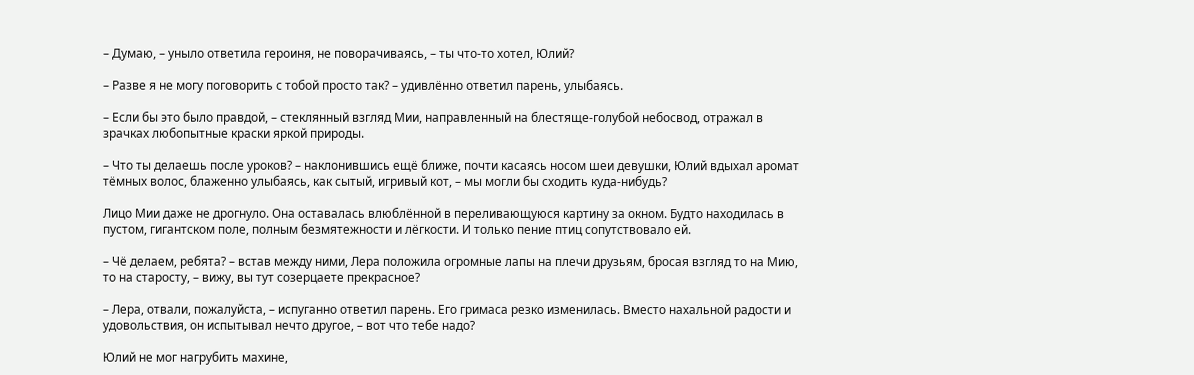– Думаю, – уныло ответила героиня, не поворачиваясь, – ты что-то хотел, Юлий?

– Разве я не могу поговорить с тобой просто так? – удивлённо ответил парень, улыбаясь.

– Если бы это было правдой, – стеклянный взгляд Мии, направленный на блестяще-голубой небосвод, отражал в зрачках любопытные краски яркой природы.

– Что ты делаешь после уроков? – наклонившись ещё ближе, почти касаясь носом шеи девушки, Юлий вдыхал аромат тёмных волос, блаженно улыбаясь, как сытый, игривый кот, – мы могли бы сходить куда-нибудь?

Лицо Мии даже не дрогнуло. Она оставалась влюблённой в переливающуюся картину за окном. Будто находилась в пустом, гигантском поле, полным безмятежности и лёгкости. И только пение птиц сопутствовало ей.

– Чё делаем, ребята? – встав между ними, Лера положила огромные лапы на плечи друзьям, бросая взгляд то на Мию, то на старосту, – вижу, вы тут созерцаете прекрасное?

– Лера, отвали, пожалуйста, – испуганно ответил парень. Его гримаса резко изменилась. Вместо нахальной радости и удовольствия, он испытывал нечто другое, – вот что тебе надо?

Юлий не мог нагрубить махине,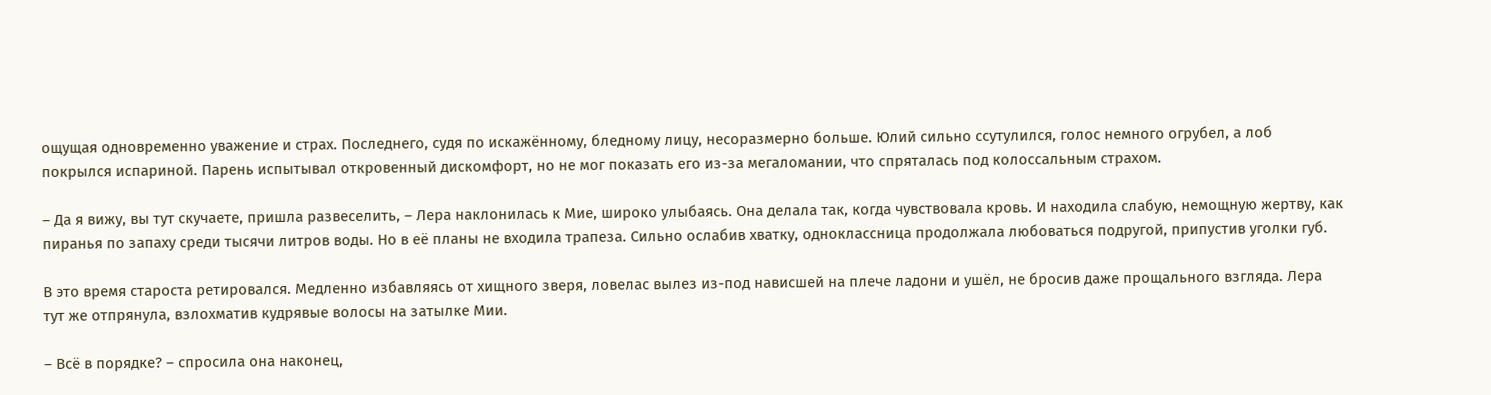ощущая одновременно уважение и страх. Последнего, судя по искажённому, бледному лицу, несоразмерно больше. Юлий сильно ссутулился, голос немного огрубел, а лоб покрылся испариной. Парень испытывал откровенный дискомфорт, но не мог показать его из-за мегаломании, что спряталась под колоссальным страхом.

– Да я вижу, вы тут скучаете, пришла развеселить, – Лера наклонилась к Мие, широко улыбаясь. Она делала так, когда чувствовала кровь. И находила слабую, немощную жертву, как пиранья по запаху среди тысячи литров воды. Но в её планы не входила трапеза. Сильно ослабив хватку, одноклассница продолжала любоваться подругой, припустив уголки губ.

В это время староста ретировался. Медленно избавляясь от хищного зверя, ловелас вылез из-под нависшей на плече ладони и ушёл, не бросив даже прощального взгляда. Лера тут же отпрянула, взлохматив кудрявые волосы на затылке Мии.

– Всё в порядке? – спросила она наконец,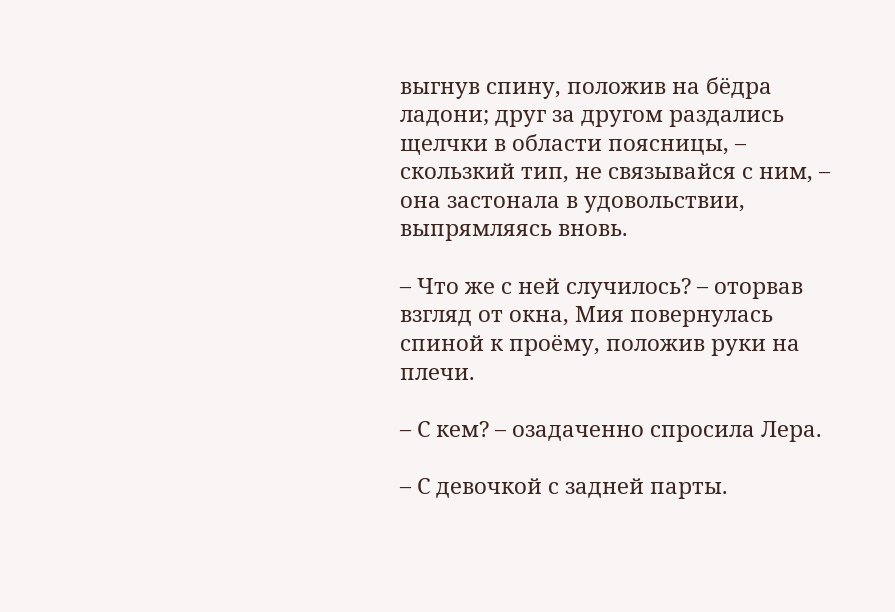выгнув спину, положив на бёдра ладони; друг за другом раздались щелчки в области поясницы, – скользкий тип, не связывайся с ним, – она застонала в удовольствии, выпрямляясь вновь.

– Что же с ней случилось? – оторвав взгляд от окна, Мия повернулась спиной к проёму, положив руки на плечи.

– С кем? – озадаченно спросила Лера.

– С девочкой с задней парты.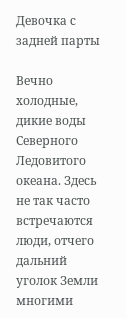Девочка с задней парты

Вечно холодные, дикие воды Северного Ледовитого океана. Здесь не так часто встречаются люди, отчего дальний уголок Земли многими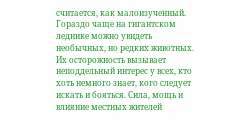считается, как малоизученный. Гораздо чаще на гигантском леднике можно увидеть необычных, но редких животных. Их осторожность вызывает неподдельный интерес у всех, кто хоть немного знает, кого следует искать и бояться. Сила, мощь и влияние местных жителей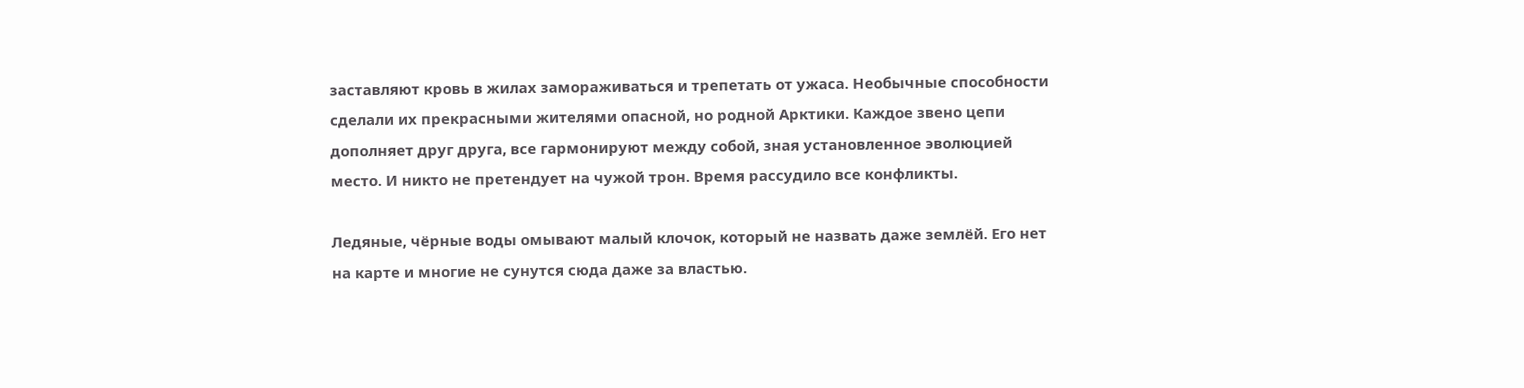заставляют кровь в жилах замораживаться и трепетать от ужаса. Необычные способности сделали их прекрасными жителями опасной, но родной Арктики. Каждое звено цепи дополняет друг друга, все гармонируют между собой, зная установленное эволюцией место. И никто не претендует на чужой трон. Время рассудило все конфликты.

Ледяные, чёрные воды омывают малый клочок, который не назвать даже землёй. Его нет на карте и многие не сунутся сюда даже за властью.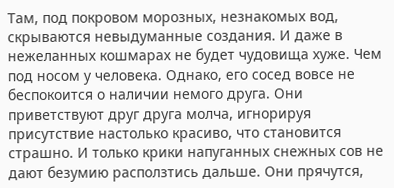Там, под покровом морозных, незнакомых вод, скрываются невыдуманные создания. И даже в нежеланных кошмарах не будет чудовища хуже. Чем под носом у человека. Однако, его сосед вовсе не беспокоится о наличии немого друга. Они приветствуют друг друга молча, игнорируя присутствие настолько красиво, что становится страшно. И только крики напуганных снежных сов не дают безумию расползтись дальше. Они прячутся,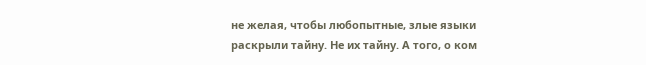не желая, чтобы любопытные, злые языки раскрыли тайну. Не их тайну. А того, о ком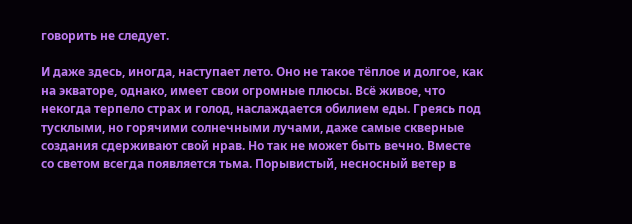говорить не следует.

И даже здесь, иногда, наступает лето. Оно не такое тёплое и долгое, как на экваторе, однако, имеет свои огромные плюсы. Всё живое, что некогда терпело страх и голод, наслаждается обилием еды. Греясь под тусклыми, но горячими солнечными лучами, даже самые скверные создания сдерживают свой нрав. Но так не может быть вечно. Вместе со светом всегда появляется тьма. Порывистый, несносный ветер в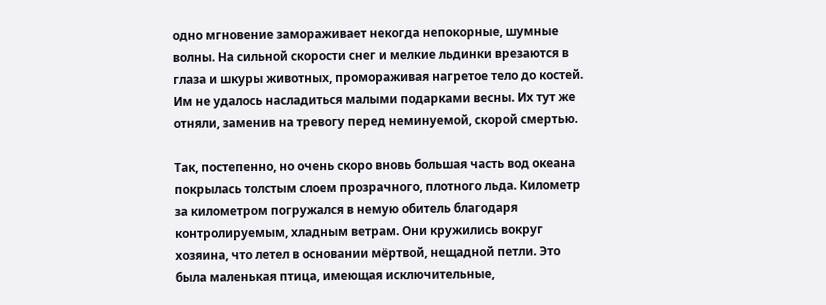одно мгновение замораживает некогда непокорные, шумные волны. На сильной скорости снег и мелкие льдинки врезаются в глаза и шкуры животных, промораживая нагретое тело до костей. Им не удалось насладиться малыми подарками весны. Их тут же отняли, заменив на тревогу перед неминуемой, скорой смертью.

Так, постепенно, но очень скоро вновь большая часть вод океана покрылась толстым слоем прозрачного, плотного льда. Километр за километром погружался в немую обитель благодаря контролируемым, хладным ветрам. Они кружились вокруг хозяина, что летел в основании мёртвой, нещадной петли. Это была маленькая птица, имеющая исключительные,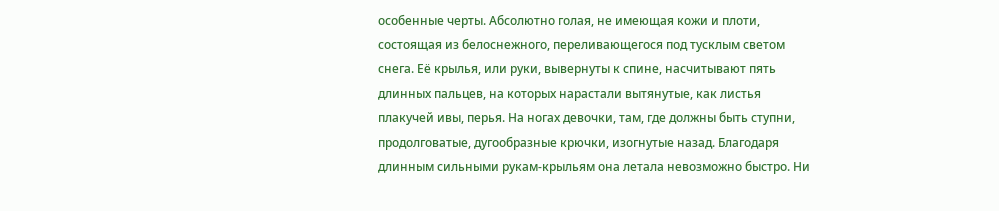особенные черты. Абсолютно голая, не имеющая кожи и плоти, состоящая из белоснежного, переливающегося под тусклым светом снега. Её крылья, или руки, вывернуты к спине, насчитывают пять длинных пальцев, на которых нарастали вытянутые, как листья плакучей ивы, перья. На ногах девочки, там, где должны быть ступни, продолговатые, дугообразные крючки, изогнутые назад. Благодаря длинным сильными рукам-крыльям она летала невозможно быстро. Ни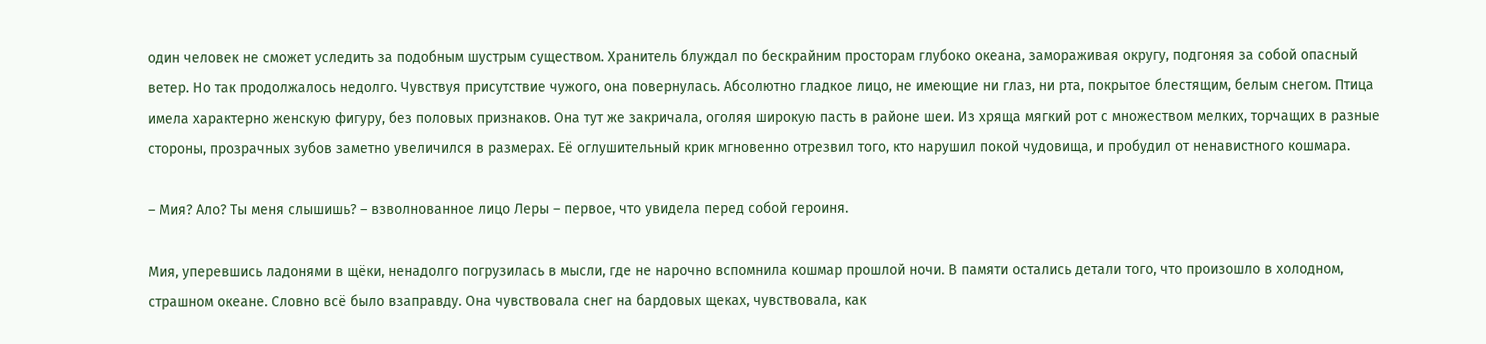один человек не сможет уследить за подобным шустрым существом. Хранитель блуждал по бескрайним просторам глубоко океана, замораживая округу, подгоняя за собой опасный ветер. Но так продолжалось недолго. Чувствуя присутствие чужого, она повернулась. Абсолютно гладкое лицо, не имеющие ни глаз, ни рта, покрытое блестящим, белым снегом. Птица имела характерно женскую фигуру, без половых признаков. Она тут же закричала, оголяя широкую пасть в районе шеи. Из хряща мягкий рот с множеством мелких, торчащих в разные стороны, прозрачных зубов заметно увеличился в размерах. Её оглушительный крик мгновенно отрезвил того, кто нарушил покой чудовища, и пробудил от ненавистного кошмара.

– Мия? Ало? Ты меня слышишь? – взволнованное лицо Леры – первое, что увидела перед собой героиня.

Мия, уперевшись ладонями в щёки, ненадолго погрузилась в мысли, где не нарочно вспомнила кошмар прошлой ночи. В памяти остались детали того, что произошло в холодном, страшном океане. Словно всё было взаправду. Она чувствовала снег на бардовых щеках, чувствовала, как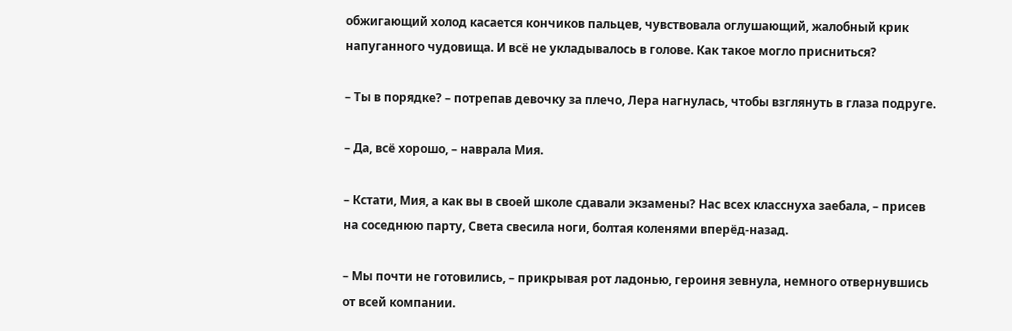обжигающий холод касается кончиков пальцев, чувствовала оглушающий, жалобный крик напуганного чудовища. И всё не укладывалось в голове. Как такое могло присниться?

– Ты в порядке? – потрепав девочку за плечо, Лера нагнулась, чтобы взглянуть в глаза подруге.

– Да, всё хорошо, – наврала Мия.

– Кстати, Мия, а как вы в своей школе сдавали экзамены? Нас всех класснуха заебала, – присев на соседнюю парту, Света свесила ноги, болтая коленями вперёд-назад.

– Мы почти не готовились, – прикрывая рот ладонью, героиня зевнула, немного отвернувшись от всей компании.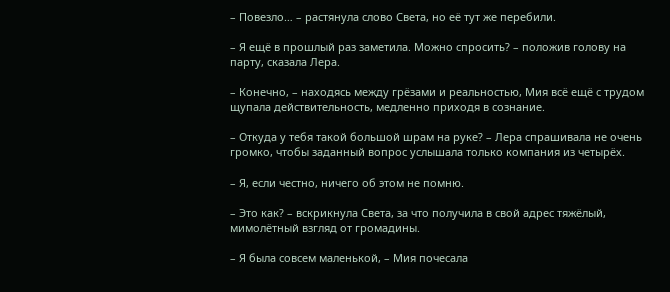– Повезло… – растянула слово Света, но её тут же перебили.

– Я ещё в прошлый раз заметила. Можно спросить? – положив голову на парту, сказала Лера.

– Конечно, – находясь между грёзами и реальностью, Мия всё ещё с трудом щупала действительность, медленно приходя в сознание.

– Откуда у тебя такой большой шрам на руке? – Лера спрашивала не очень громко, чтобы заданный вопрос услышала только компания из четырёх.

– Я, если честно, ничего об этом не помню.

– Это как? – вскрикнула Света, за что получила в свой адрес тяжёлый, мимолётный взгляд от громадины.

– Я была совсем маленькой, – Мия почесала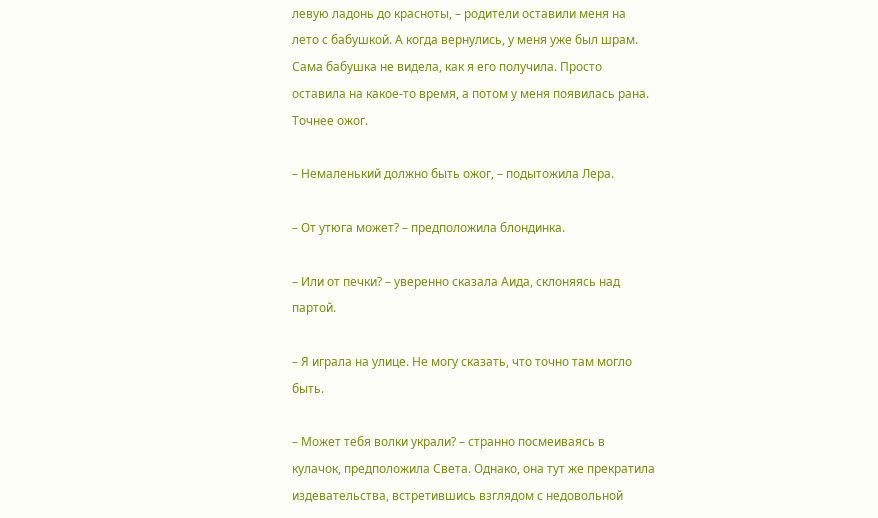левую ладонь до красноты, – родители оставили меня на лето с бабушкой. А когда вернулись, у меня уже был шрам. Сама бабушка не видела, как я его получила. Просто оставила на какое-то время, а потом у меня появилась рана. Точнее ожог.

– Немаленький должно быть ожог, – подытожила Лера.

– От утюга может? – предположила блондинка.

– Или от печки? – уверенно сказала Аида, склоняясь над партой.

– Я играла на улице. Не могу сказать, что точно там могло быть.

– Может тебя волки украли? – странно посмеиваясь в кулачок, предположила Света. Однако, она тут же прекратила издевательства, встретившись взглядом с недовольной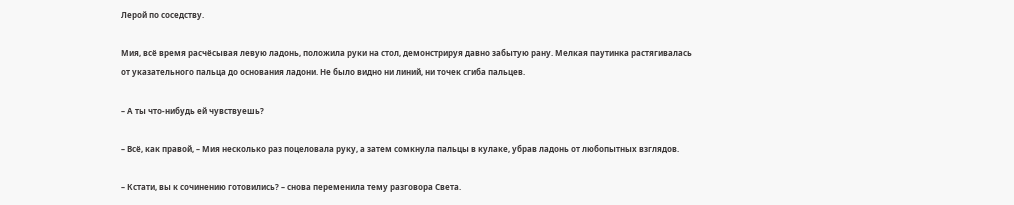Лерой по соседству.

Мия, всё время расчёсывая левую ладонь, положила руки на стол, демонстрируя давно забытую рану. Мелкая паутинка растягивалась от указательного пальца до основания ладони. Не было видно ни линий, ни точек сгиба пальцев.

– А ты что-нибудь ей чувствуешь?

– Всё, как правой, – Мия несколько раз поцеловала руку, а затем сомкнула пальцы в кулаке, убрав ладонь от любопытных взглядов.

– Кстати, вы к сочинению готовились? – снова переменила тему разговора Света.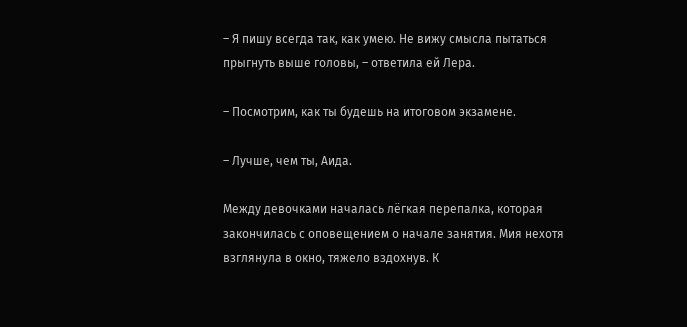– Я пишу всегда так, как умею. Не вижу смысла пытаться прыгнуть выше головы, – ответила ей Лера.

– Посмотрим, как ты будешь на итоговом экзамене.

– Лучше, чем ты, Аида.

Между девочками началась лёгкая перепалка, которая закончилась с оповещением о начале занятия. Мия нехотя взглянула в окно, тяжело вздохнув. К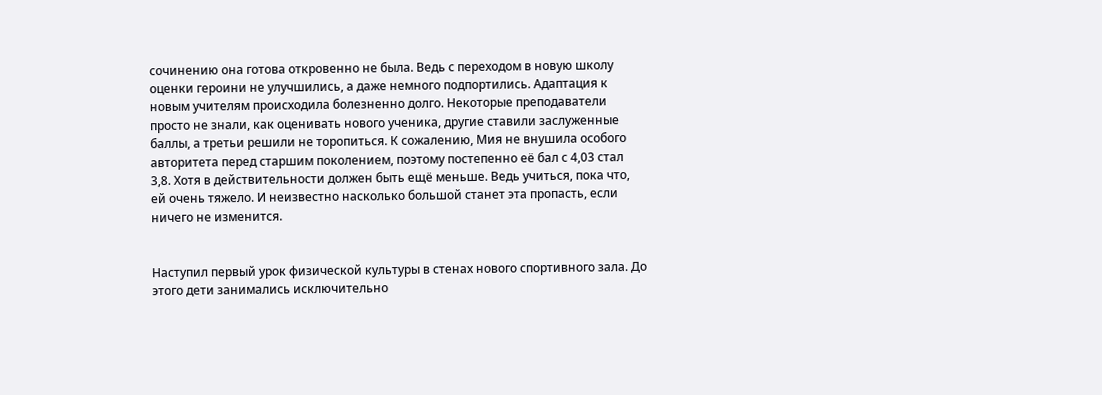сочинению она готова откровенно не была. Ведь с переходом в новую школу оценки героини не улучшились, а даже немного подпортились. Адаптация к новым учителям происходила болезненно долго. Некоторые преподаватели просто не знали, как оценивать нового ученика, другие ставили заслуженные баллы, а третьи решили не торопиться. К сожалению, Мия не внушила особого авторитета перед старшим поколением, поэтому постепенно её бал с 4,03 стал 3,8. Хотя в действительности должен быть ещё меньше. Ведь учиться, пока что, ей очень тяжело. И неизвестно насколько большой станет эта пропасть, если ничего не изменится.


Наступил первый урок физической культуры в стенах нового спортивного зала. До этого дети занимались исключительно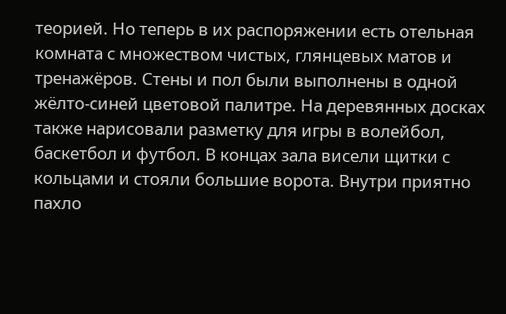теорией. Но теперь в их распоряжении есть отельная комната с множеством чистых, глянцевых матов и тренажёров. Стены и пол были выполнены в одной жёлто-синей цветовой палитре. На деревянных досках также нарисовали разметку для игры в волейбол, баскетбол и футбол. В концах зала висели щитки с кольцами и стояли большие ворота. Внутри приятно пахло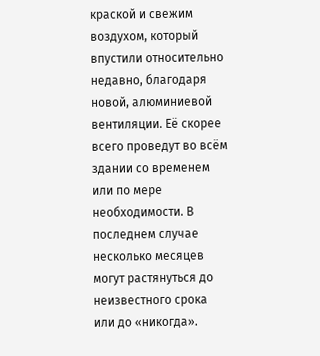краской и свежим воздухом, который впустили относительно недавно, благодаря новой, алюминиевой вентиляции. Её скорее всего проведут во всём здании со временем или по мере необходимости. В последнем случае несколько месяцев могут растянуться до неизвестного срока или до «никогда».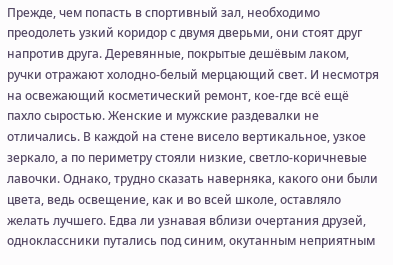Прежде, чем попасть в спортивный зал, необходимо преодолеть узкий коридор с двумя дверьми, они стоят друг напротив друга. Деревянные, покрытые дешёвым лаком, ручки отражают холодно-белый мерцающий свет. И несмотря на освежающий косметический ремонт, кое-где всё ещё пахло сыростью. Женские и мужские раздевалки не отличались. В каждой на стене висело вертикальное, узкое зеркало, а по периметру стояли низкие, светло-коричневые лавочки. Однако, трудно сказать наверняка, какого они были цвета, ведь освещение, как и во всей школе, оставляло желать лучшего. Едва ли узнавая вблизи очертания друзей, одноклассники путались под синим, окутанным неприятным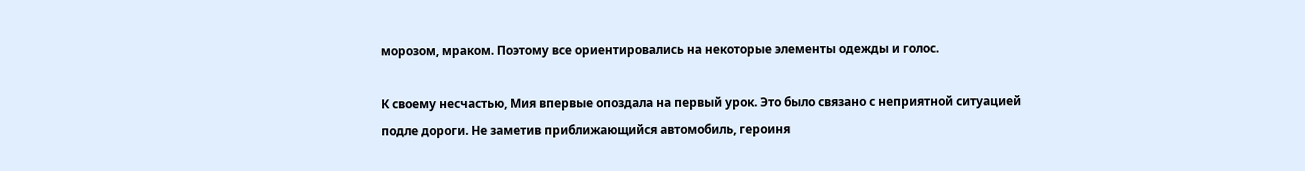морозом, мраком. Поэтому все ориентировались на некоторые элементы одежды и голос.

К своему несчастью, Мия впервые опоздала на первый урок. Это было связано с неприятной ситуацией подле дороги. Не заметив приближающийся автомобиль, героиня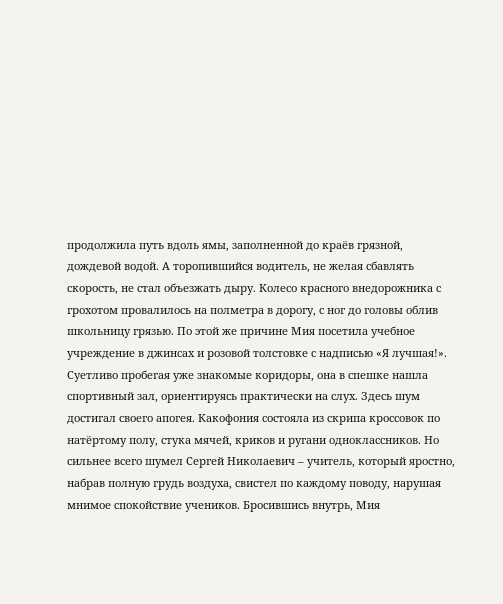продолжила путь вдоль ямы, заполненной до краёв грязной, дождевой водой. А торопившийся водитель, не желая сбавлять скорость, не стал объезжать дыру. Колесо красного внедорожника с грохотом провалилось на полметра в дорогу, с ног до головы облив школьницу грязью. По этой же причине Мия посетила учебное учреждение в джинсах и розовой толстовке с надписью «Я лучшая!». Суетливо пробегая уже знакомые коридоры, она в спешке нашла спортивный зал, ориентируясь практически на слух. Здесь шум достигал своего апогея. Какофония состояла из скрипа кроссовок по натёртому полу, стука мячей, криков и ругани одноклассников. Но сильнее всего шумел Сергей Николаевич – учитель, который яростно, набрав полную грудь воздуха, свистел по каждому поводу, нарушая мнимое спокойствие учеников. Бросившись внутрь, Мия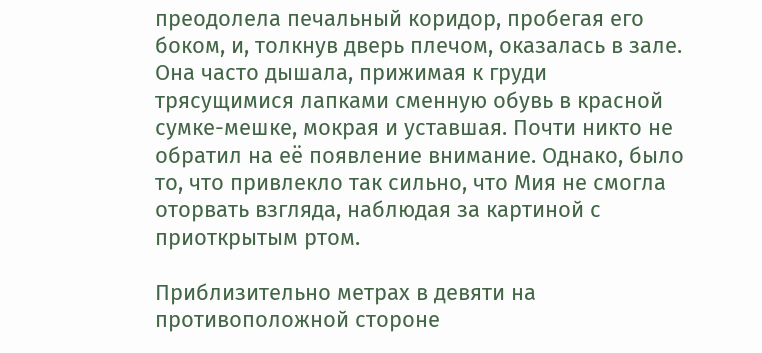преодолела печальный коридор, пробегая его боком, и, толкнув дверь плечом, оказалась в зале. Она часто дышала, прижимая к груди трясущимися лапками сменную обувь в красной сумке-мешке, мокрая и уставшая. Почти никто не обратил на её появление внимание. Однако, было то, что привлекло так сильно, что Мия не смогла оторвать взгляда, наблюдая за картиной с приоткрытым ртом.

Приблизительно метрах в девяти на противоположной стороне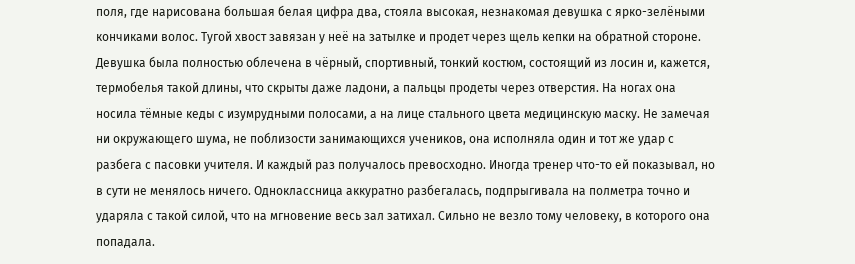поля, где нарисована большая белая цифра два, стояла высокая, незнакомая девушка с ярко-зелёными кончиками волос. Тугой хвост завязан у неё на затылке и продет через щель кепки на обратной стороне. Девушка была полностью облечена в чёрный, спортивный, тонкий костюм, состоящий из лосин и, кажется, термобелья такой длины, что скрыты даже ладони, а пальцы продеты через отверстия. На ногах она носила тёмные кеды с изумрудными полосами, а на лице стального цвета медицинскую маску. Не замечая ни окружающего шума, не поблизости занимающихся учеников, она исполняла один и тот же удар с разбега с пасовки учителя. И каждый раз получалось превосходно. Иногда тренер что-то ей показывал, но в сути не менялось ничего. Одноклассница аккуратно разбегалась, подпрыгивала на полметра точно и ударяла с такой силой, что на мгновение весь зал затихал. Сильно не везло тому человеку, в которого она попадала.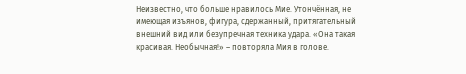Неизвестно, что больше нравилось Мие. Утончённая, не имеющая изъянов, фигура, сдержанный, притягательный внешний вид или безупречная техника удара. «Она такая красивая. Необычная!» – повторяла Мия в голове.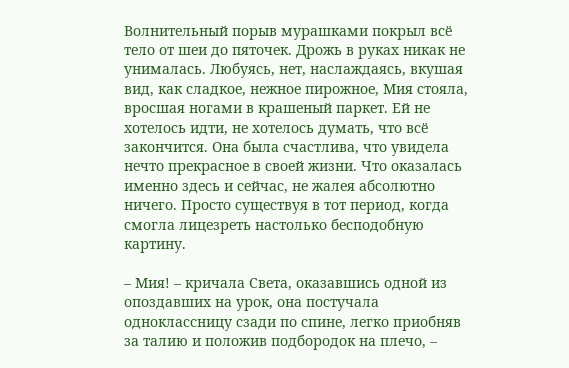Волнительный порыв мурашками покрыл всё тело от шеи до пяточек. Дрожь в руках никак не унималась. Любуясь, нет, наслаждаясь, вкушая вид, как сладкое, нежное пирожное, Мия стояла, вросшая ногами в крашеный паркет. Ей не хотелось идти, не хотелось думать, что всё закончится. Она была счастлива, что увидела нечто прекрасное в своей жизни. Что оказалась именно здесь и сейчас, не жалея абсолютно ничего. Просто существуя в тот период, когда смогла лицезреть настолько бесподобную картину.

– Мия! – кричала Света, оказавшись одной из опоздавших на урок, она постучала одноклассницу сзади по спине, легко приобняв за талию и положив подбородок на плечо, –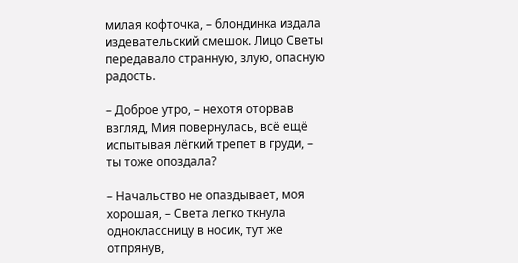милая кофточка, – блондинка издала издевательский смешок. Лицо Светы передавало странную, злую, опасную радость.

– Доброе утро, – нехотя оторвав взгляд, Мия повернулась, всё ещё испытывая лёгкий трепет в груди, – ты тоже опоздала?

– Начальство не опаздывает, моя хорошая, – Света легко ткнула одноклассницу в носик, тут же отпрянув,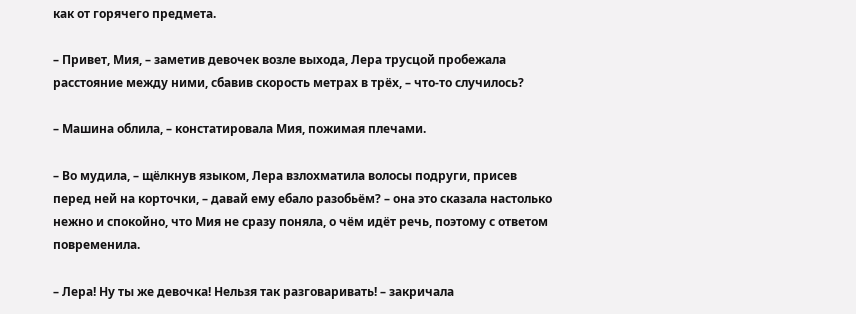как от горячего предмета.

– Привет, Мия, – заметив девочек возле выхода, Лера трусцой пробежала расстояние между ними, сбавив скорость метрах в трёх, – что-то случилось?

– Машина облила, – констатировала Мия, пожимая плечами.

– Во мудила, – щёлкнув языком, Лера взлохматила волосы подруги, присев перед ней на корточки, – давай ему ебало разобьём? – она это сказала настолько нежно и спокойно, что Мия не сразу поняла, о чём идёт речь, поэтому с ответом повременила.

– Лера! Ну ты же девочка! Нельзя так разговаривать! – закричала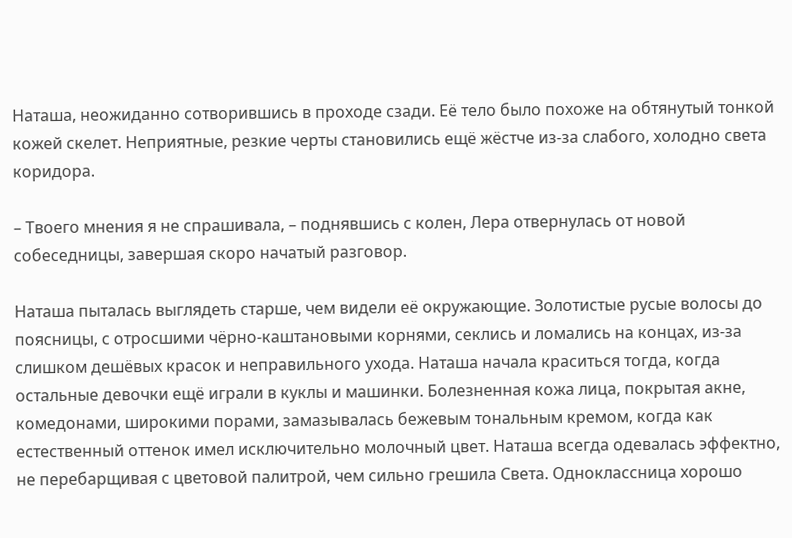Наташа, неожиданно сотворившись в проходе сзади. Её тело было похоже на обтянутый тонкой кожей скелет. Неприятные, резкие черты становились ещё жёстче из-за слабого, холодно света коридора.

– Твоего мнения я не спрашивала, – поднявшись с колен, Лера отвернулась от новой собеседницы, завершая скоро начатый разговор.

Наташа пыталась выглядеть старше, чем видели её окружающие. Золотистые русые волосы до поясницы, с отросшими чёрно-каштановыми корнями, секлись и ломались на концах, из-за слишком дешёвых красок и неправильного ухода. Наташа начала краситься тогда, когда остальные девочки ещё играли в куклы и машинки. Болезненная кожа лица, покрытая акне, комедонами, широкими порами, замазывалась бежевым тональным кремом, когда как естественный оттенок имел исключительно молочный цвет. Наташа всегда одевалась эффектно, не перебарщивая с цветовой палитрой, чем сильно грешила Света. Одноклассница хорошо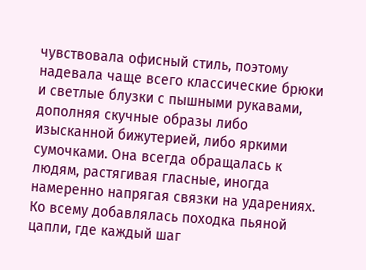чувствовала офисный стиль, поэтому надевала чаще всего классические брюки и светлые блузки с пышными рукавами, дополняя скучные образы либо изысканной бижутерией, либо яркими сумочками. Она всегда обращалась к людям, растягивая гласные, иногда намеренно напрягая связки на ударениях. Ко всему добавлялась походка пьяной цапли, где каждый шаг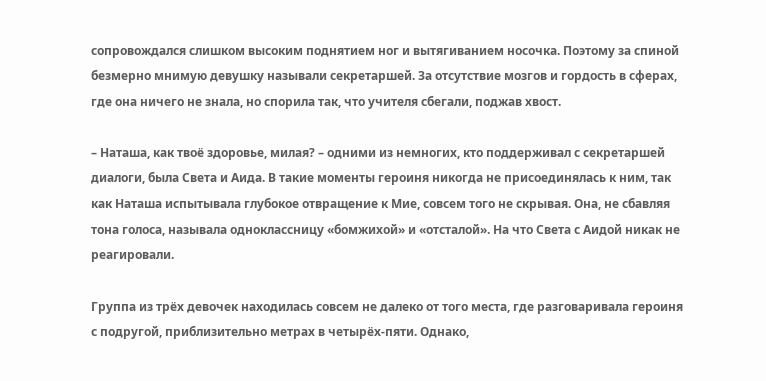сопровождался слишком высоким поднятием ног и вытягиванием носочка. Поэтому за спиной безмерно мнимую девушку называли секретаршей. За отсутствие мозгов и гордость в сферах, где она ничего не знала, но спорила так, что учителя сбегали, поджав хвост.

– Наташа, как твоё здоровье, милая? – одними из немногих, кто поддерживал с секретаршей диалоги, была Света и Аида. В такие моменты героиня никогда не присоединялась к ним, так как Наташа испытывала глубокое отвращение к Мие, совсем того не скрывая. Она, не сбавляя тона голоса, называла одноклассницу «бомжихой» и «отсталой». На что Света с Аидой никак не реагировали.

Группа из трёх девочек находилась совсем не далеко от того места, где разговаривала героиня с подругой, приблизительно метрах в четырёх-пяти. Однако,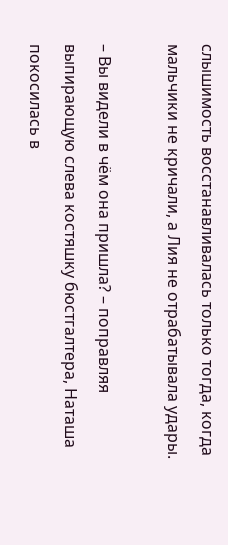слышимость восстанавливалась только тогда, когда мальчики не кричали, а Лия не отрабатывала удары.

– Вы видели в чём она пришла? – поправляя выпирающую слева костяшку бюстгалтера, Наташа покосилась в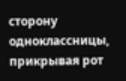сторону одноклассницы, прикрывая рот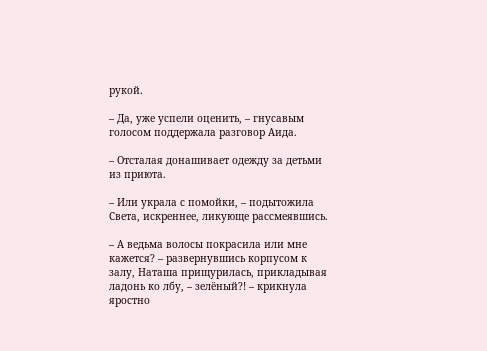рукой.

– Да, уже успели оценить, – гнусавым голосом поддержала разговор Аида.

– Отсталая донашивает одежду за детьми из приюта.

– Или украла с помойки, – подытожила Света, искреннее, ликующе рассмеявшись.

– А ведьма волосы покрасила или мне кажется? – развернувшись корпусом к залу, Наташа прищурилась, прикладывая ладонь ко лбу, – зелёный?! – крикнула яростно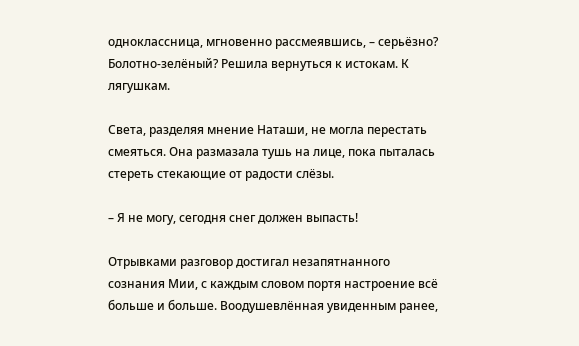одноклассница, мгновенно рассмеявшись, – серьёзно? Болотно-зелёный? Решила вернуться к истокам. К лягушкам.

Света, разделяя мнение Наташи, не могла перестать смеяться. Она размазала тушь на лице, пока пыталась стереть стекающие от радости слёзы.

– Я не могу, сегодня снег должен выпасть!

Отрывками разговор достигал незапятнанного сознания Мии, с каждым словом портя настроение всё больше и больше. Воодушевлённая увиденным ранее,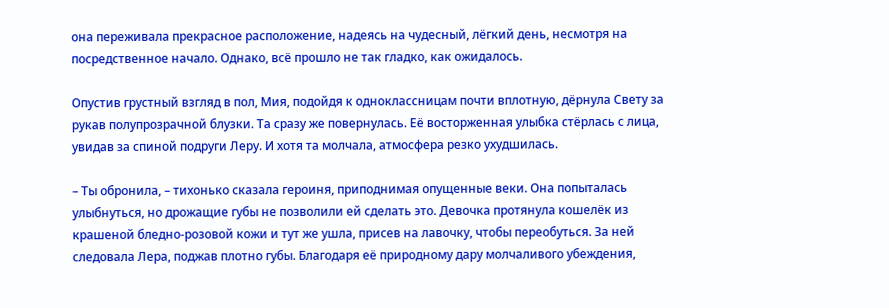она переживала прекрасное расположение, надеясь на чудесный, лёгкий день, несмотря на посредственное начало. Однако, всё прошло не так гладко, как ожидалось.

Опустив грустный взгляд в пол, Мия, подойдя к одноклассницам почти вплотную, дёрнула Свету за рукав полупрозрачной блузки. Та сразу же повернулась. Её восторженная улыбка стёрлась с лица, увидав за спиной подруги Леру. И хотя та молчала, атмосфера резко ухудшилась.

– Ты обронила, – тихонько сказала героиня, приподнимая опущенные веки. Она попыталась улыбнуться, но дрожащие губы не позволили ей сделать это. Девочка протянула кошелёк из крашеной бледно-розовой кожи и тут же ушла, присев на лавочку, чтобы переобуться. За ней следовала Лера, поджав плотно губы. Благодаря её природному дару молчаливого убеждения,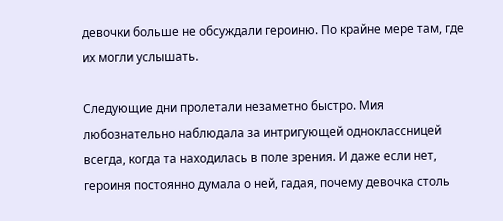девочки больше не обсуждали героиню. По крайне мере там, где их могли услышать.

Следующие дни пролетали незаметно быстро. Мия любознательно наблюдала за интригующей одноклассницей всегда, когда та находилась в поле зрения. И даже если нет, героиня постоянно думала о ней, гадая, почему девочка столь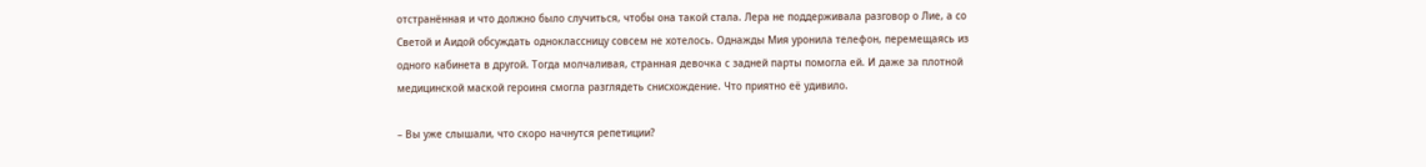отстранённая и что должно было случиться, чтобы она такой стала. Лера не поддерживала разговор о Лие, а со Светой и Аидой обсуждать одноклассницу совсем не хотелось. Однажды Мия уронила телефон, перемещаясь из одного кабинета в другой. Тогда молчаливая, странная девочка с задней парты помогла ей. И даже за плотной медицинской маской героиня смогла разглядеть снисхождение. Что приятно её удивило.

– Вы уже слышали, что скоро начнутся репетиции?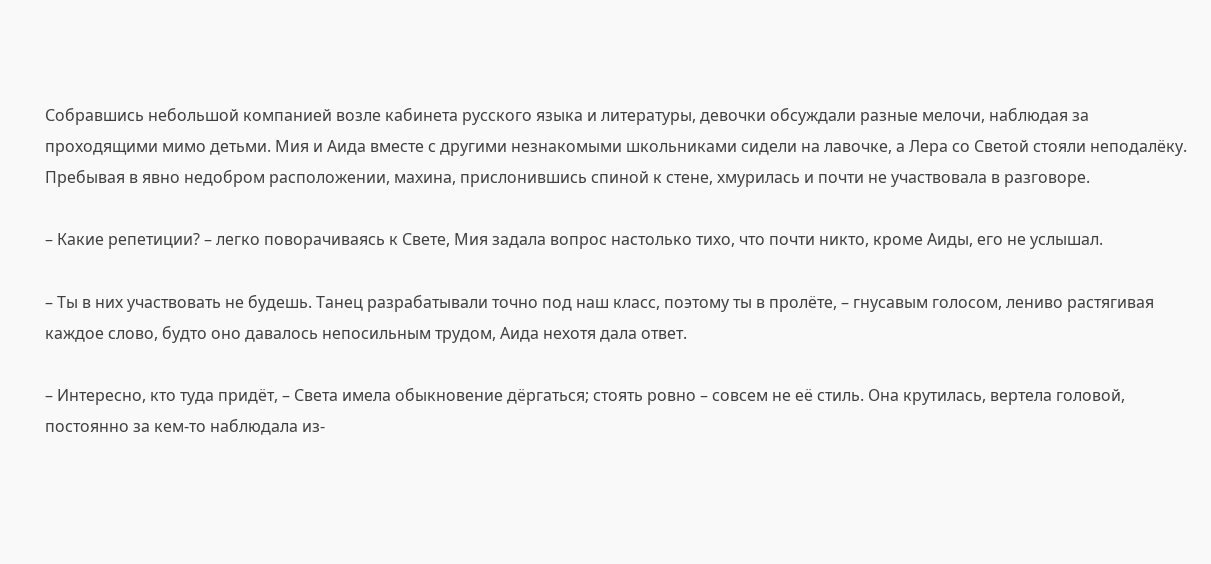Собравшись небольшой компанией возле кабинета русского языка и литературы, девочки обсуждали разные мелочи, наблюдая за проходящими мимо детьми. Мия и Аида вместе с другими незнакомыми школьниками сидели на лавочке, а Лера со Светой стояли неподалёку. Пребывая в явно недобром расположении, махина, прислонившись спиной к стене, хмурилась и почти не участвовала в разговоре.

– Какие репетиции? – легко поворачиваясь к Свете, Мия задала вопрос настолько тихо, что почти никто, кроме Аиды, его не услышал.

– Ты в них участвовать не будешь. Танец разрабатывали точно под наш класс, поэтому ты в пролёте, – гнусавым голосом, лениво растягивая каждое слово, будто оно давалось непосильным трудом, Аида нехотя дала ответ.

– Интересно, кто туда придёт, – Света имела обыкновение дёргаться; стоять ровно – совсем не её стиль. Она крутилась, вертела головой, постоянно за кем-то наблюдала из-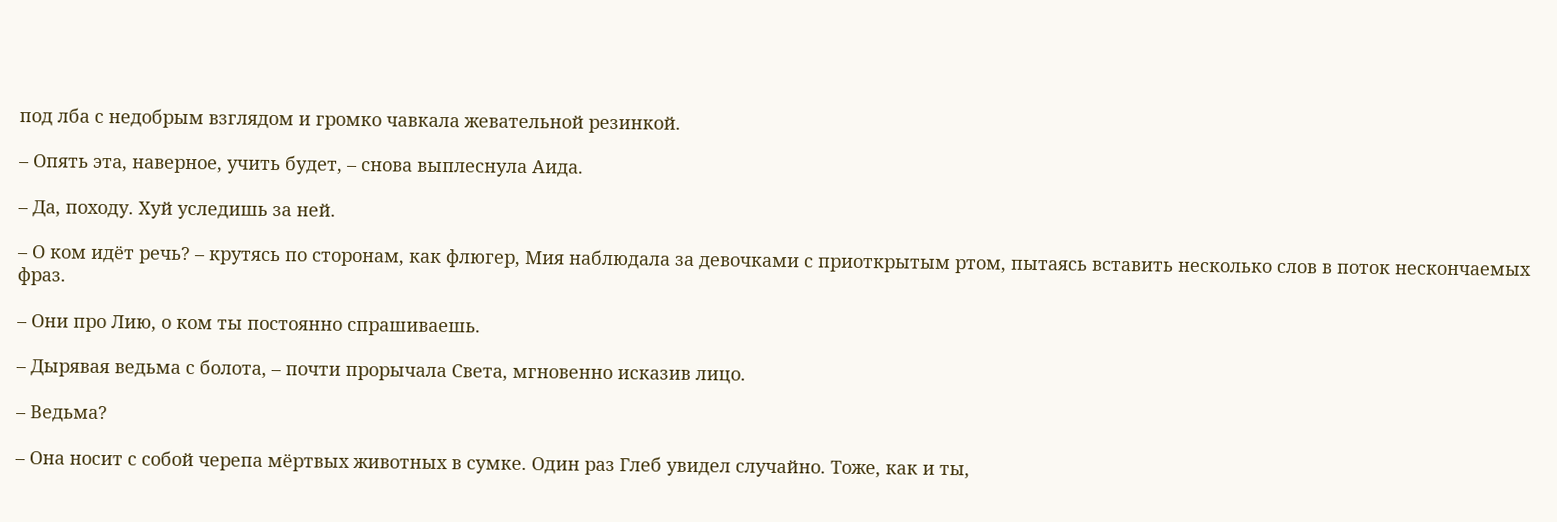под лба с недобрым взглядом и громко чавкала жевательной резинкой.

– Опять эта, наверное, учить будет, – снова выплеснула Аида.

– Да, походу. Хуй уследишь за ней.

– О ком идёт речь? – крутясь по сторонам, как флюгер, Мия наблюдала за девочками с приоткрытым ртом, пытаясь вставить несколько слов в поток нескончаемых фраз.

– Они про Лию, о ком ты постоянно спрашиваешь.

– Дырявая ведьма с болота, – почти прорычала Света, мгновенно исказив лицо.

– Ведьма?

– Она носит с собой черепа мёртвых животных в сумке. Один раз Глеб увидел случайно. Тоже, как и ты,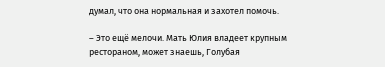думал, что она нормальная и захотел помочь.

– Это ещё мелочи. Мать Юлия владеет крупным рестораном, может знаешь, Голубая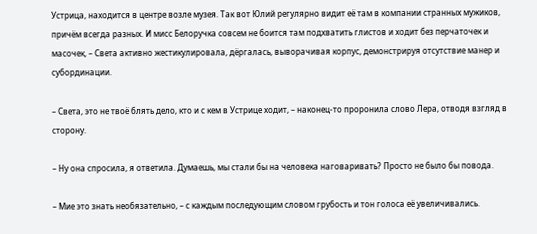Устрица, находится в центре возле музея. Так вот Юлий регулярно видит её там в компании странных мужиков, причём всегда разных. И мисс Белоручка совсем не боится там подхватить глистов и ходит без перчаточек и масочек, – Света активно жестикулировала, дёргалась, выворачивая корпус, демонстрируя отсутствие манер и субординации.

– Света, это не твоё блять дело, кто и с кем в Устрице ходит, – наконец-то проронила слово Лера, отводя взгляд в сторону.

– Ну она спросила, я ответила. Думаешь, мы стали бы на человека наговаривать? Просто не было бы повода.

– Мие это знать необязательно, – с каждым последующим словом грубость и тон голоса её увеличивались.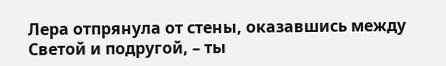Лера отпрянула от стены, оказавшись между Светой и подругой, – ты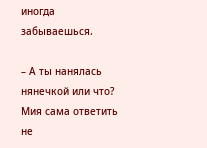иногда забываешься.

– А ты нанялась нянечкой или что? Мия сама ответить не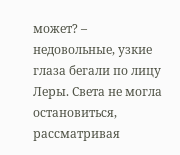может? – недовольные, узкие глаза бегали по лицу Леры. Света не могла остановиться, рассматривая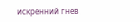искренний гнев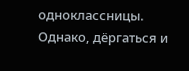одноклассницы. Однако, дёргаться и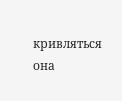кривляться она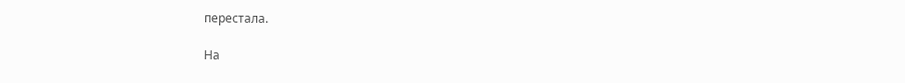перестала.

На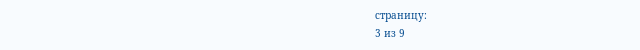страницу:
3 из 9